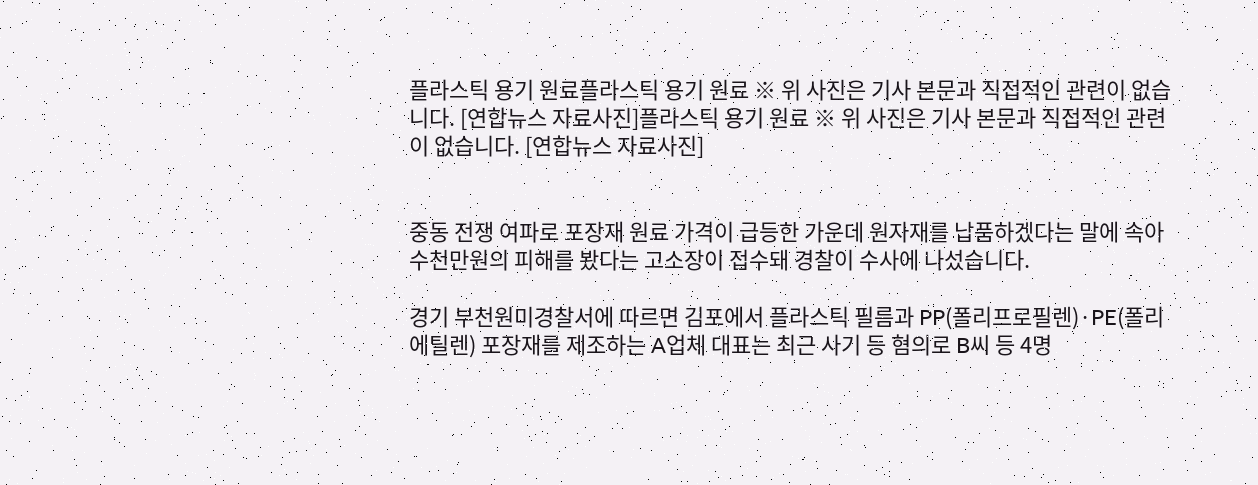플라스틱 용기 원료플라스틱 용기 원료 ※ 위 사진은 기사 본문과 직접적인 관련이 없습니다. [연합뉴스 자료사진]플라스틱 용기 원료 ※ 위 사진은 기사 본문과 직접적인 관련이 없습니다. [연합뉴스 자료사진]


중동 전쟁 여파로 포장재 원료 가격이 급등한 가운데 원자재를 납품하겠다는 말에 속아 수천만원의 피해를 봤다는 고소장이 접수돼 경찰이 수사에 나섰습니다.

경기 부천원미경찰서에 따르면 김포에서 플라스틱 필름과 PP(폴리프로필렌)·PE(폴리에틸렌) 포장재를 제조하는 A업체 대표는 최근 사기 등 혐의로 B씨 등 4명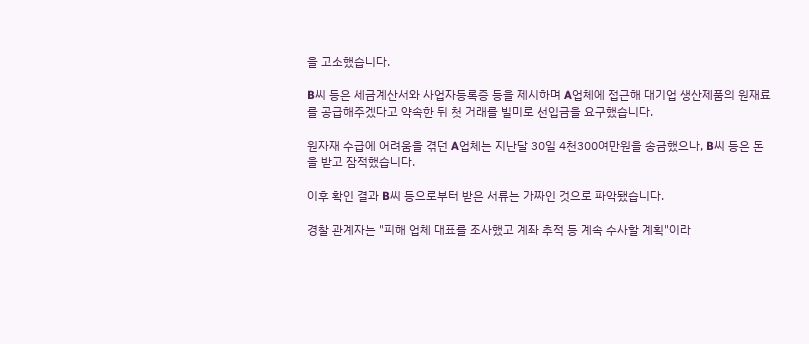을 고소했습니다.

B씨 등은 세금계산서와 사업자등록증 등을 제시하며 A업체에 접근해 대기업 생산제품의 원재료를 공급해주겠다고 약속한 뒤 첫 거래를 빌미로 선입금을 요구했습니다.

원자재 수급에 어려움을 겪던 A업체는 지난달 30일 4천300여만원을 송금했으나, B씨 등은 돈을 받고 잠적했습니다.

이후 확인 결과 B씨 등으로부터 받은 서류는 가짜인 것으로 파악됐습니다.

경찰 관계자는 "피해 업체 대표를 조사했고 계좌 추적 등 계속 수사할 계획"이라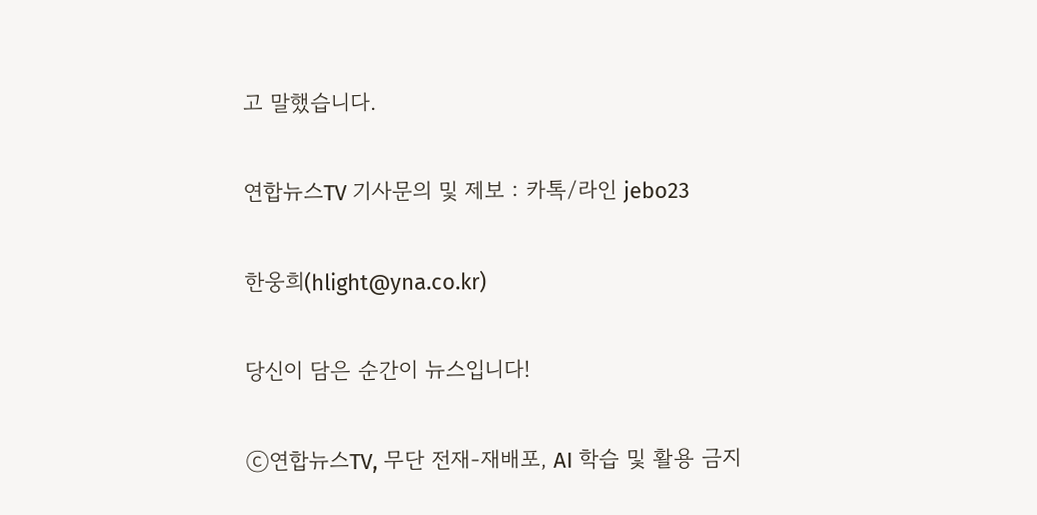고 말했습니다.

연합뉴스TV 기사문의 및 제보 : 카톡/라인 jebo23

한웅희(hlight@yna.co.kr)

당신이 담은 순간이 뉴스입니다!

ⓒ연합뉴스TV, 무단 전재-재배포, AI 학습 및 활용 금지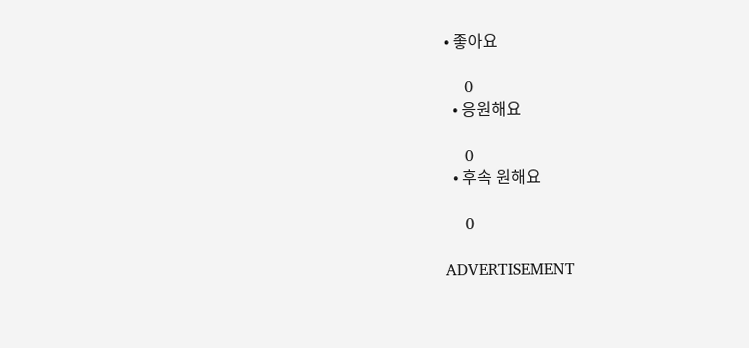• 좋아요

    0
  • 응원해요

    0
  • 후속 원해요

    0

ADVERTISEMENT